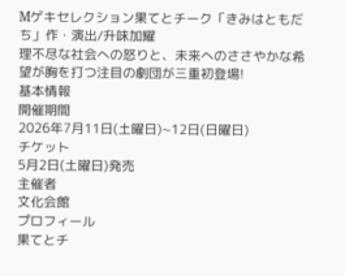Mゲキセレクション果てとチーク「きみはともだち」作・演出/升味加耀
理不尽な社会への怒りと、未来へのささやかな希望が胸を打つ注目の劇団が三重初登場!
基本情報
開催期間
2026年7月11日(土曜日)~12日(日曜日)
チケット
5月2日(土曜日)発売
主催者
文化会館
プロフィール
果てとチ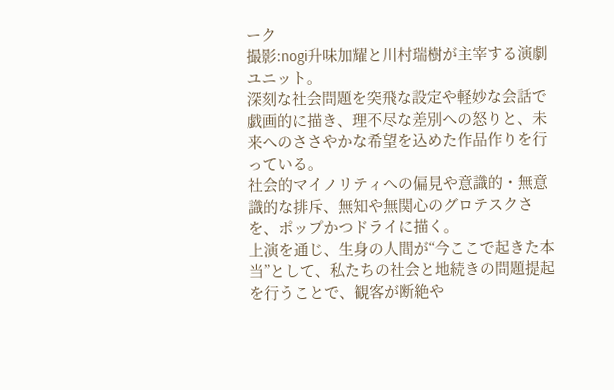ーク
撮影:nogi升味加耀と川村瑞樹が主宰する演劇ユニット。
深刻な社会問題を突飛な設定や軽妙な会話で戯画的に描き、理不尽な差別への怒りと、未来へのささやかな希望を込めた作品作りを行っている。
社会的マイノリティへの偏見や意識的・無意識的な排斥、無知や無関心のグロテスクさを、ポップかつドライに描く。
上演を通じ、生身の人間が“今ここで起きた本当”として、私たちの社会と地続きの問題提起を行うことで、観客が断絶や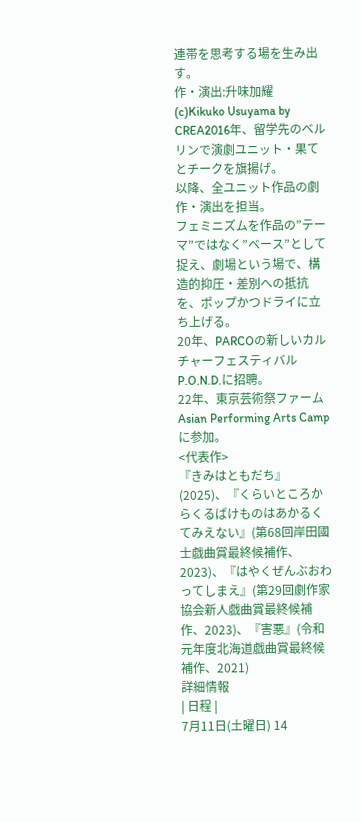連帯を思考する場を生み出す。
作・演出:升味加耀
(c)Kikuko Usuyama by CREA2016年、留学先のベルリンで演劇ユニット・果てとチークを旗揚げ。
以降、全ユニット作品の劇作・演出を担当。
フェミニズムを作品の”テーマ”ではなく”ベース”として捉え、劇場という場で、構造的抑圧・差別への抵抗を、ポップかつドライに立ち上げる。
20年、PARCOの新しいカルチャーフェスティバルP.O.N.D.に招聘。
22年、東京芸術祭ファームAsian Performing Arts Camp に参加。
<代表作>
『きみはともだち』(2025)、『くらいところからくるばけものはあかるくてみえない』(第68回岸田國士戯曲賞最終候補作、2023)、『はやくぜんぶおわってしまえ』(第29回劇作家協会新人戯曲賞最終候補作、2023)、『害悪』(令和元年度北海道戯曲賞最終候補作、2021)
詳細情報
| 日程 |
7月11日(土曜日) 14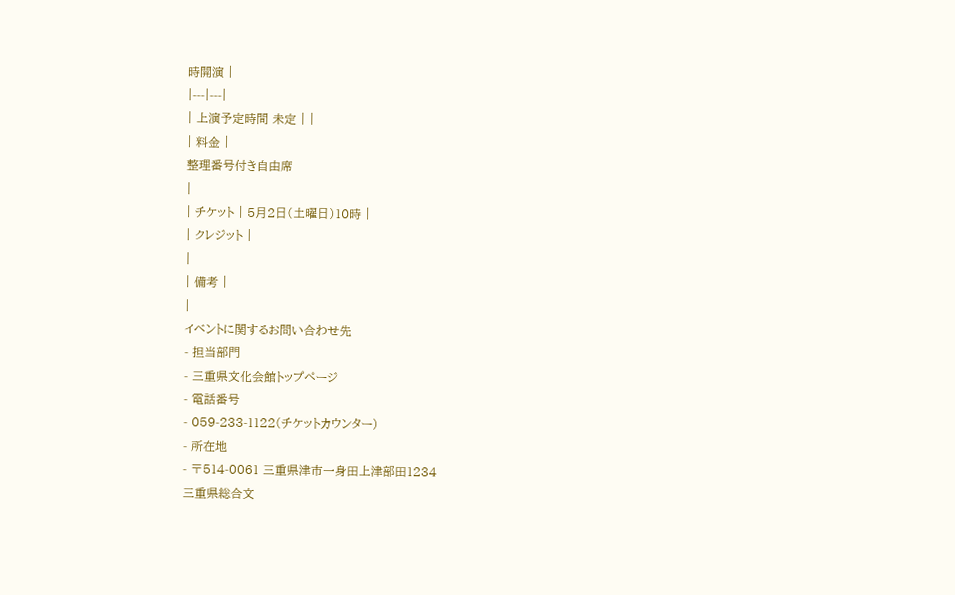時開演 |
|---|---|
| 上演予定時間 未定 | |
| 料金 |
整理番号付き自由席
|
| チケット | 5月2日(土曜日)10時 |
| クレジット |
|
| 備考 |
|
イベントに関するお問い合わせ先
- 担当部門
- 三重県文化会館トップページ
- 電話番号
- 059-233-1122(チケットカウンター)
- 所在地
- 〒514-0061 三重県津市一身田上津部田1234
三重県総合文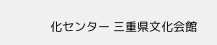化センター 三重県文化会館